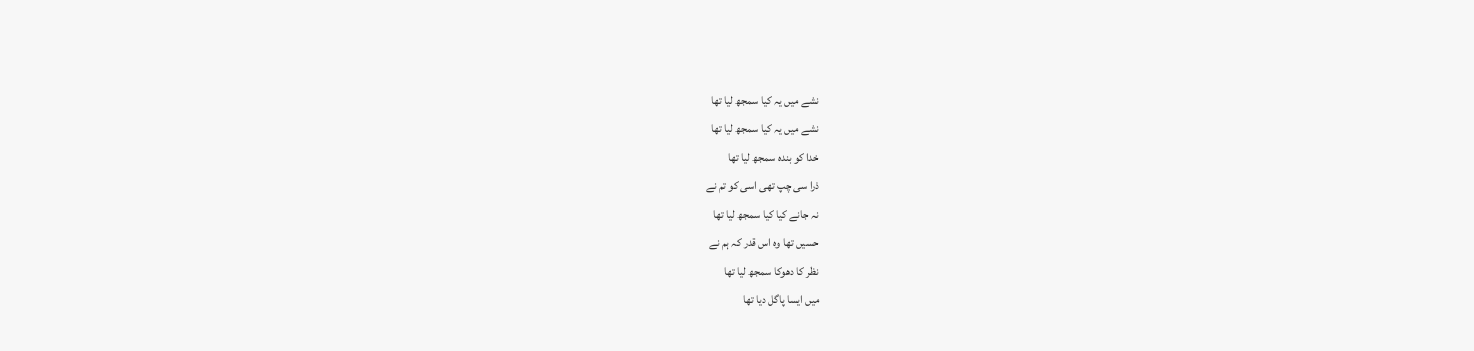نشے میں یہ کیا سمجھ لیا تھا
نشے میں یہ کیا سمجھ لیا تھا
خدا کو بندہ سمجھ لیا تھا
ذرا سی چپ تھی اسی کو تم نے
نہ جانے کیا کیا سمجھ لیا تھا
حسیں تھا وہ اس قدر کہ ہم نے
نظر کا دھوکا سمجھ لیا تھا
میں ایسا پاگل دیا تھا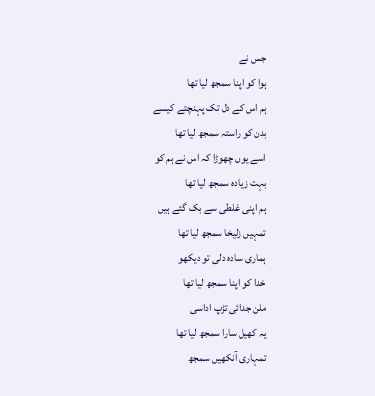جس نے
ہوا کو اپنا سمجھ لیا تھا
ہم اس کے دل تک پہنچتے کیسے
بدن کو راستہ سمجھ لیا تھا
اسے یوں چھوڑا کہ اس نے ہم کو
بہت زیادہ سمجھ لیا تھا
ہم اپنی غلطی سے بک گئے ہیں
تمہیں زلیخا سمجھ لیا تھا
ہماری سادہ دلی تو دیکھو
خدا کو اپنا سمجھ لیا تھا
ملن جدائی تڑپ اداسی
یہ کھیل سارا سمجھ لیا تھا
تمہاری آنکھیں سمجھ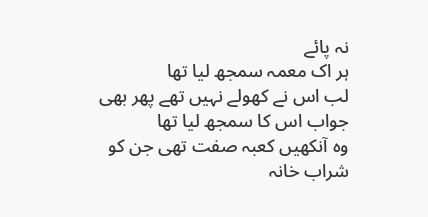نہ پائے
ہر اک معمہ سمجھ لیا تھا
لب اس نے کھولے نہیں تھے پھر بھی
جواب اس کا سمجھ لیا تھا
وہ آنکھیں کعبہ صفت تھی جن کو
شراب خانہ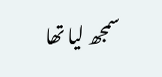سمجھ لیا تھا